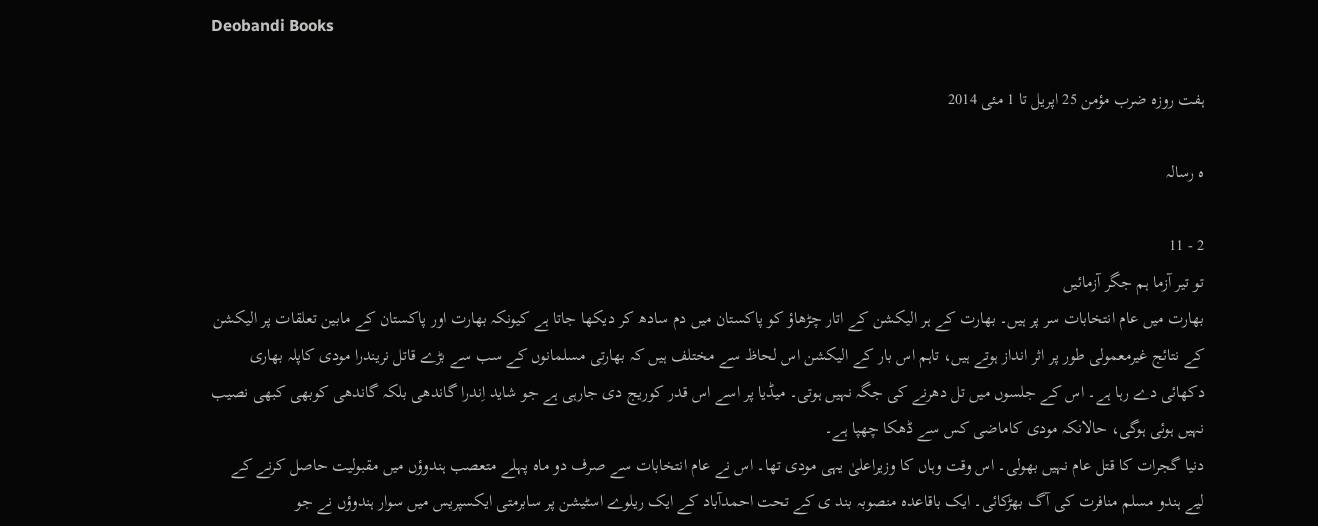Deobandi Books

ہفت روزہ ضرب مؤمن 25 اپریل تا 1 مئی 2014

ہ رسالہ

2 - 11
تو تیر آزما ہم جگر آزمائیں
بھارت میں عام انتخابات سر پر ہیں۔ بھارت کے ہر الیکشن کے اتار چڑھاؤ کو پاکستان میں دم سادھ کر دیکھا جاتا ہے کیونکہ بھارت اور پاکستان کے مابین تعلقات پر الیکشن کے نتائج غیرمعمولی طور پر اثر انداز ہوتے ہیں، تاہم اس بار کے الیکشن اس لحاظ سے مختلف ہیں کہ بھارتی مسلمانوں کے سب سے بڑے قاتل نریندرا مودی کاپلہ بھاری دکھائی دے رہا ہے۔ اس کے جلسوں میں تل دھرنے کی جگہ نہیں ہوتی۔ میڈیا پر اسے اس قدر کوریج دی جارہی ہے جو شاید اِندرا گاندھی بلکہ گاندھی کوبھی کبھی نصیب نہیں ہوئی ہوگی، حالانکہ مودی کاماضی کس سے ڈھکا چھپا ہے۔
دنیا گجرات کا قتل عام نہیں بھولی۔ اس وقت وہاں کا وزیراعلیٰ یہی مودی تھا۔ اس نے عام انتخابات سے صرف دو ماہ پہلے متعصب ہندوؤں میں مقبولیت حاصل کرنے کے لیے ہندو مسلم منافرت کی آگ بھڑکائی۔ ایک باقاعدہ منصوبہ بند ی کے تحت احمدآباد کے ایک ریلوے اسٹیشن پر سابرمتی ایکسپریس میں سوار ہندوؤں نے جو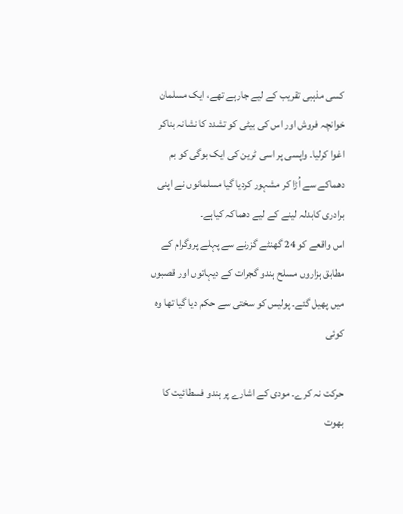کسی مذہبی تقریب کے لیے جارہے تھے، ایک مسلمان خوانچہ فروش اور اس کی بیٹی کو تشدد کا نشانہ بناکر اغوا کرلیا۔ واپسی پر اسی ٹرین کی ایک بوگی کو بم دھماکے سے اُڑا کر مشہور کردیا گیا مسلمانوں نے اپنی برادری کابدلہ لینے کے لیے دھماکہ کیاہے۔
اس واقعے کو 24 گھنٹے گزرنے سے پہلے پروگرام کے مطابق ہزاروں مسلح ہندو گجرات کے دیہاتوں اور قصبوں میں پھیل گئے۔ پولیس کو سختی سے حکم دیا گیا تھا وہ کوئی

حرکت نہ کرے۔ مودی کے اشارے پر ہندو فسطائیت کا بھوت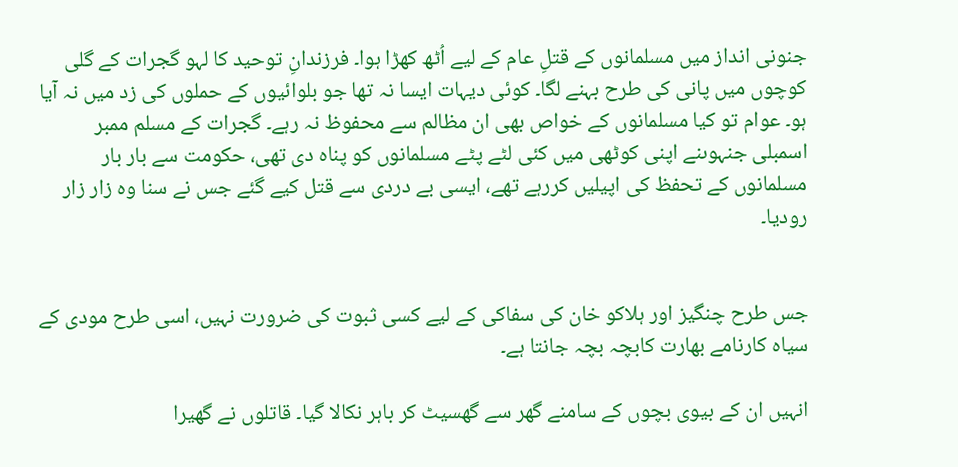جنونی انداز میں مسلمانوں کے قتلِ عام کے لیے اُٹھ کھڑا ہوا۔ فرزندانِ توحید کا لہو گجرات کے گلی کوچوں میں پانی کی طرح بہنے لگا۔ کوئی دیہات ایسا نہ تھا جو بلوائیوں کے حملوں کی زد میں نہ آیا ہو۔ عوام تو کیا مسلمانوں کے خواص بھی ان مظالم سے محفوظ نہ رہے۔ گجرات کے مسلم ممبر اسمبلی جنہوںنے اپنی کوٹھی میں کئی لٹے پٹے مسلمانوں کو پناہ دی تھی، حکومت سے بار بار مسلمانوں کے تحفظ کی اپیلیں کررہے تھے، ایسی بے دردی سے قتل کیے گئے جس نے سنا وہ زار زار رودیا۔


جس طرح چنگیز اور ہلاکو خان کی سفاکی کے لیے کسی ثبوت کی ضرورت نہیں، اسی طرح مودی کے سیاہ کارنامے بھارت کابچہ بچہ جانتا ہے۔

انہیں ان کے بیوی بچوں کے سامنے گھر سے گھسیٹ کر باہر نکالا گیا۔ قاتلوں نے گھیرا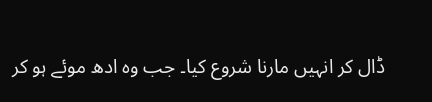ڈال کر انہیں مارنا شروع کیا۔ جب وہ ادھ موئے ہو کر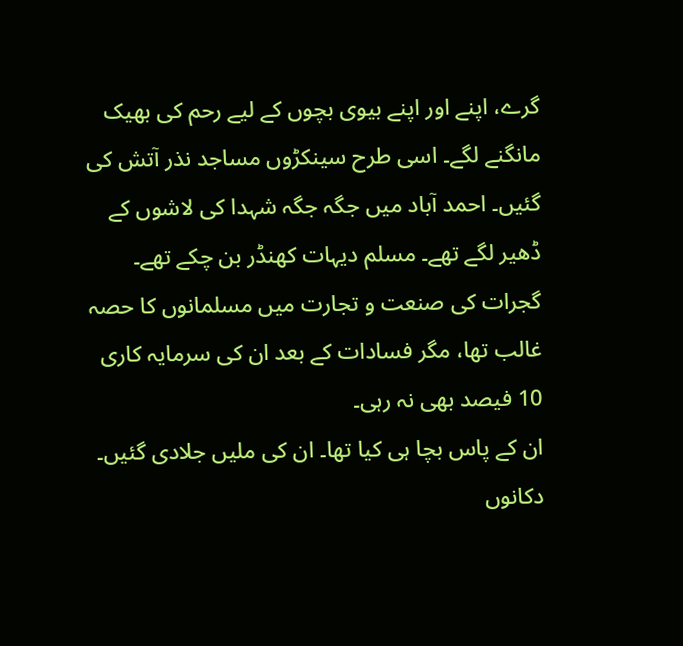گرے، اپنے اور اپنے بیوی بچوں کے لیے رحم کی بھیک مانگنے لگے۔ اسی طرح سینکڑوں مساجد نذر آتش کی گئیں۔ احمد آباد میں جگہ جگہ شہدا کی لاشوں کے ڈھیر لگے تھے۔ مسلم دیہات کھنڈر بن چکے تھے۔ گجرات کی صنعت و تجارت میں مسلمانوں کا حصہ غالب تھا، مگر فسادات کے بعد ان کی سرمایہ کاری 10 فیصد بھی نہ رہی۔
ان کے پاس بچا ہی کیا تھا۔ ان کی ملیں جلادی گئیں۔ دکانوں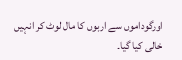اورگوداموں سے اربوں کا مال لوٹ کر انہیں خالی کیا گیا۔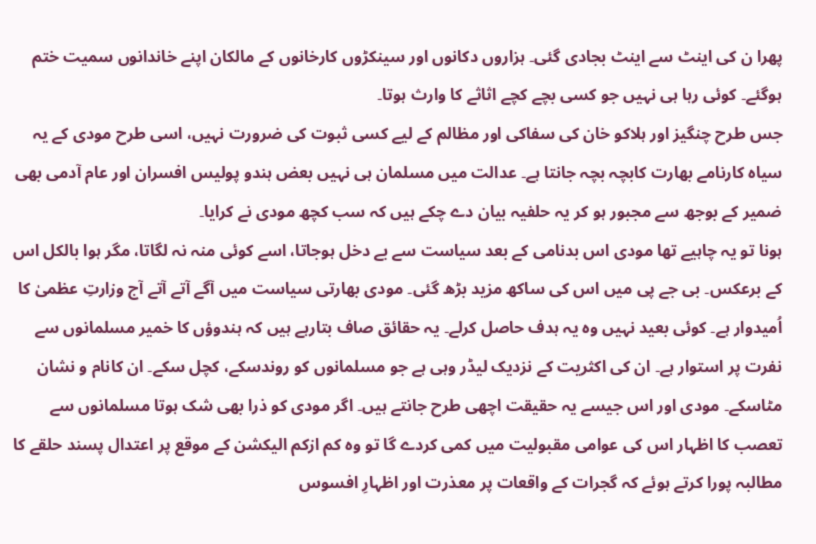پھرا ن کی اینٹ سے اینٹ بجادی گئی۔ ہزاروں دکانوں اور سینکڑوں کارخانوں کے مالکان اپنے خاندانوں سمیت ختم ہوگئے۔ کوئی رہا ہی نہیں جو کسی بچے کچے اثاثے کا وارث ہوتا۔
جس طرح چنگیز اور ہلاکو خان کی سفاکی اور مظالم کے لیے کسی ثبوت کی ضرورت نہیں، اسی طرح مودی کے یہ سیاہ کارنامے بھارت کابچہ بچہ جانتا ہے۔ عدالت میں مسلمان ہی نہیں بعض ہندو پولیس افسران اور عام آدمی بھی ضمیر کے بوجھ سے مجبور ہو کر یہ حلفیہ بیان دے چکے ہیں کہ سب کچھ مودی نے کرایا۔
ہونا تو یہ چاہیے تھا مودی اس بدنامی کے بعد سیاست سے بے دخل ہوجاتا، اسے کوئی منہ نہ لگاتا، مگر ہوا بالکل اس کے برعکس۔ بی جے پی میں اس کی ساکھ مزید بڑھ گئی۔ مودی بھارتی سیاست میں آگے آتے آتے آج وزارتِ عظمیٰ کا اُمیدوار ہے۔ کوئی بعید نہیں وہ یہ ہدف حاصل کرلے۔ یہ حقائق صاف بتارہے ہیں کہ ہندوؤں کا خمیر مسلمانوں سے نفرت پر استوار ہے۔ ان کی اکثریت کے نزدیک لیڈر وہی ہے جو مسلمانوں کو روندسکے، کچل سکے۔ ان کانام و نشان مٹاسکے۔ مودی اور اس جیسے یہ حقیقت اچھی طرح جانتے ہیں۔ اگر مودی کو ذرا بھی شک ہوتا مسلمانوں سے تعصب کا اظہار اس کی عوامی مقبولیت میں کمی کردے گا تو وہ کم ازکم الیکشن کے موقع پر اعتدال پسند حلقے کا مطالبہ پورا کرتے ہوئے کہ گجرات کے واقعات پر معذرت اور اظہارِ افسوس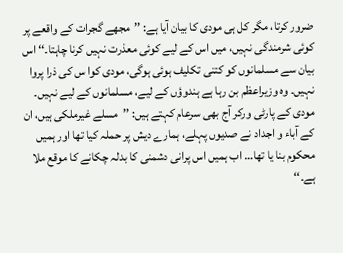ضرور کرتا، مگر کل ہی مودی کا بیان آیا ہے: ’’مجھے گجرات کے واقعے پر کوئی شرمندگی نہیں، میں اس کے لیے کوئی معذرت نہیں کرنا چاہتا۔‘‘ اس بیان سے مسلمانوں کو کتنی تکلیف ہوئی ہوگی، مودی کوا س کی ذرا پروا نہیں۔ وہ وزیراعظم بن رہا ہے ہندوؤں کے لیے، مسلمانوں کے لیے نہیں۔
مودی کے پارٹی ورکر آج بھی سرعام کہتے ہیں: ’’مسلے غیرملکی ہیں، ان کے آباء و اجداد نے صدیوں پہلے، ہمارے دیش پر حملہ کیا تھا اور ہمیں محکوم بنا یا تھا… اب ہمیں اس پرانی دشمنی کا بدلہ چکانے کا موقع ملا ہے۔‘‘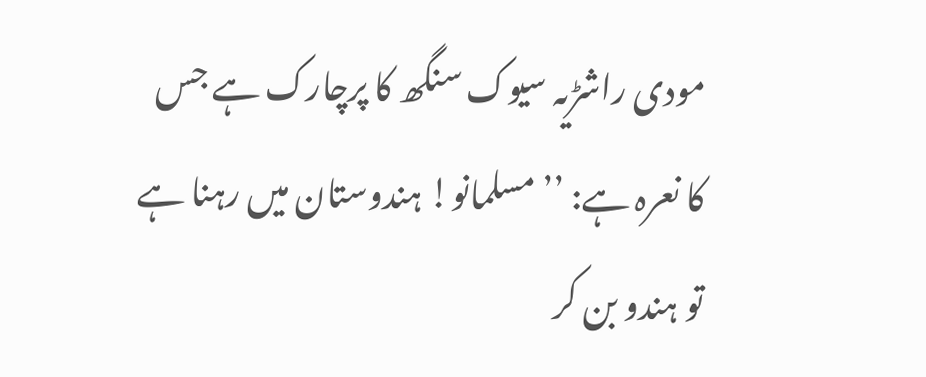مودی راشڑیہ سیوک سنگھ کا پرچارک ہے جس کا نعرہ ہے: ’’ مسلمانو! ہندوستان میں رہنا ہے تو ہندو بن کر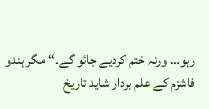رہو… ورنہ ختم کردیے جائو گے۔‘‘ مگر ہندو فاشزم کے علم بردار شاید تاریخ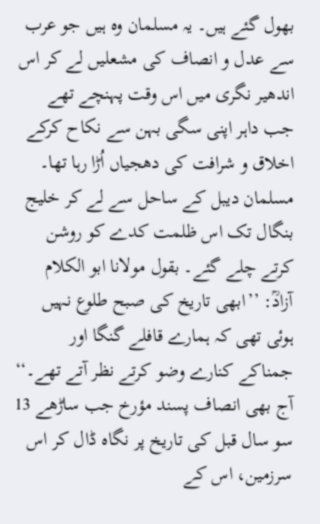بھول گئے ہیں۔ یہ مسلمان وہ ہیں جو عرب سے عدل و انصاف کی مشعلیں لے کر اس اندھیر نگری میں اس وقت پہنچے تھے جب داہر اپنی سگی بہن سے نکاح کرکے اخلاق و شرافت کی دھجیاں اُڑا رہا تھا۔ مسلمان دیبل کے ساحل سے لے کر خلیج بنگال تک اس ظلمت کدے کو روشن کرتے چلے گئے۔ بقول مولانا ابو الکلام آزادؒ: ’’ابھی تاریخ کی صبح طلوع نہیں ہوئی تھی کہ ہمارے قافلے گنگا اور جمناکے کنارے وضو کرتے نظر آتے تھے۔‘‘
آج بھی انصاف پسند مؤرخ جب ساڑھے 13 سو سال قبل کی تاریخ پر نگاہ ڈال کر اس سرزمین، اس کے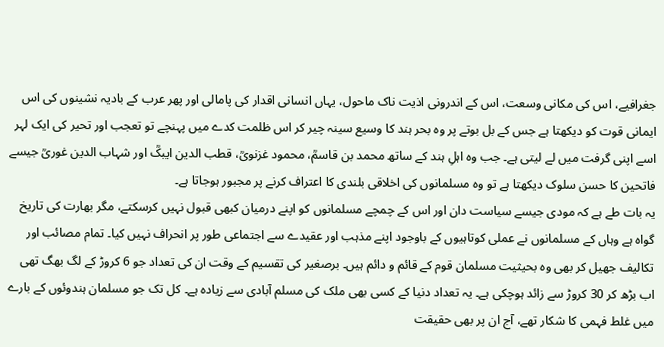جغرافیے، اس کی مکانی وسعت، اس کے اندرونی اذیت ناک ماحول، یہاں انسانی اقدار کی پامالی اور پھر عرب کے بادیہ نشینوں کی اس ایمانی قوت کو دیکھتا ہے جس کے بل بوتے پر وہ بحر ہند کا وسیع سینہ چیر کر اس ظلمت کدے میں پہنچے تو تعجب اور تحیر کی ایک لہر اسے اپنی گرفت میں لے لیتی ہے۔ جب وہ اہلِ ہند کے ساتھ محمد بن قاسمؒ، محمود غزنویؒ، قطب الدین ایبکؒ اور شہاب الدین غوریؒ جیسے فاتحین کا حسن سلوک دیکھتا ہے تو وہ مسلمانوں کی اخلاقی بلندی کا اعتراف کرنے پر مجبور ہوجاتا ہے۔
یہ بات طے ہے کہ مودی جیسے سیاست دان اور اس کے چمچے مسلمانوں کو اپنے درمیان کبھی قبول نہیں کرسکتے، مگر بھارت کی تاریخ گواہ ہے وہاں کے مسلمانوں نے عملی کوتاہیوں کے باوجود اپنے مذہب اور عقیدے سے اجتماعی طور پر انحراف نہیں کیا۔ تمام مصائب اور تکالیف جھیل کر بھی وہ بحیثیت مسلمان قوم کے قائم و دائم ہیں۔ برصغیر کی تقسیم کے وقت ان کی تعداد جو 6 کروڑ کے لگ بھگ تھی اب بڑھ کر 30 کروڑ سے زائد ہوچکی ہے۔ یہ تعداد دنیا کے کسی بھی ملک کی مسلم آبادی سے زیادہ ہے۔ کل تک جو مسلمان ہندوئوں کے بارے میں غلط فہمی کا شکار تھے، آج ان پر بھی حقیقت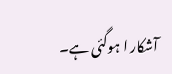آشکار ا ہوگئی ہے۔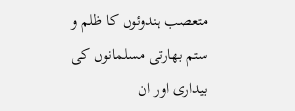متعصب ہندوئوں کا ظلم و ستم بھارتی مسلمانوں کی بیداری اور ان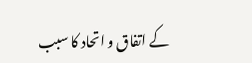کے اتفاق و اتحاد کا سبب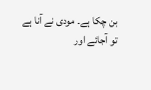بن چکا ہے۔ مودی نے آنا ہے تو آجائے اور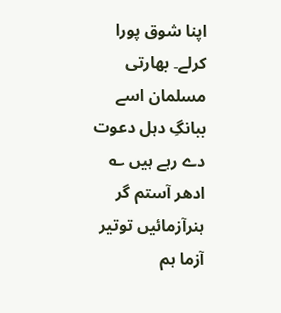اپنا شوق پورا کرلے۔ بھارتی مسلمان اسے ببانگِ دہل دعوت دے رہے ہیں ؎
ادھر آستم گر ہنرآزمائیں توتیر آزما ہم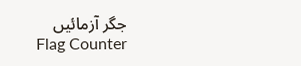جگر آزمائیں
Flag Counter